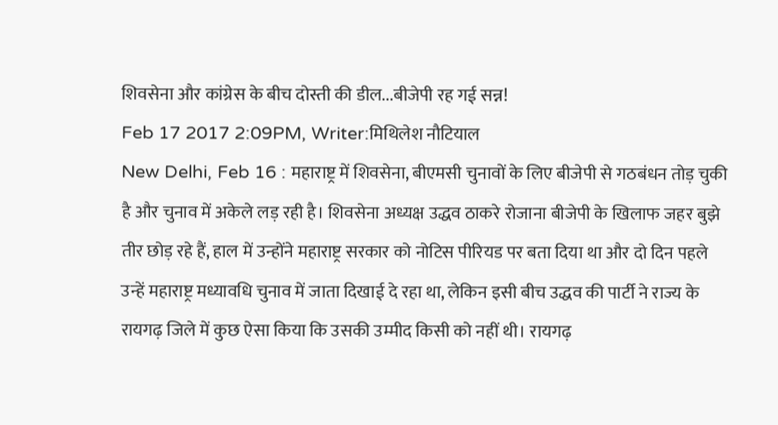शिवसेना और कांग्रेस के बीच दोस्ती की डील...बीजेपी रह गई सन्न!
Feb 17 2017 2:09PM, Writer:मिथिलेश नौटियाल
New Delhi, Feb 16 : महाराष्ट्र में शिवसेना, बीएमसी चुनावों के लिए बीजेपी से गठबंधन तोड़ चुकी है और चुनाव में अकेले लड़ रही है। शिवसेना अध्यक्ष उद्धव ठाकरे रोजाना बीजेपी के खिलाफ जहर बुझे तीर छोड़ रहे हैं, हाल में उन्होंने महाराष्ट्र सरकार को नोटिस पीरियड पर बता दिया था और दो दिन पहले उन्हें महाराष्ट्र मध्यावधि चुनाव में जाता दिखाई दे रहा था, लेकिन इसी बीच उद्धव की पार्टी ने राज्य के रायगढ़ जिले में कुछ ऐसा किया कि उसकी उम्मीद किसी को नहीं थी। रायगढ़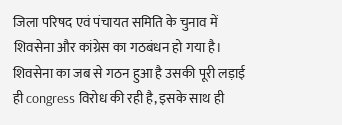जिला परिषद एवं पंचायत समिति के चुनाव में शिवसेना और कांग्रेस का गठबंधन हो गया है।
शिवसेना का जब से गठन हुआ है उसकी पूरी लड़ाई ही congress विरोध की रही है, इसके साथ ही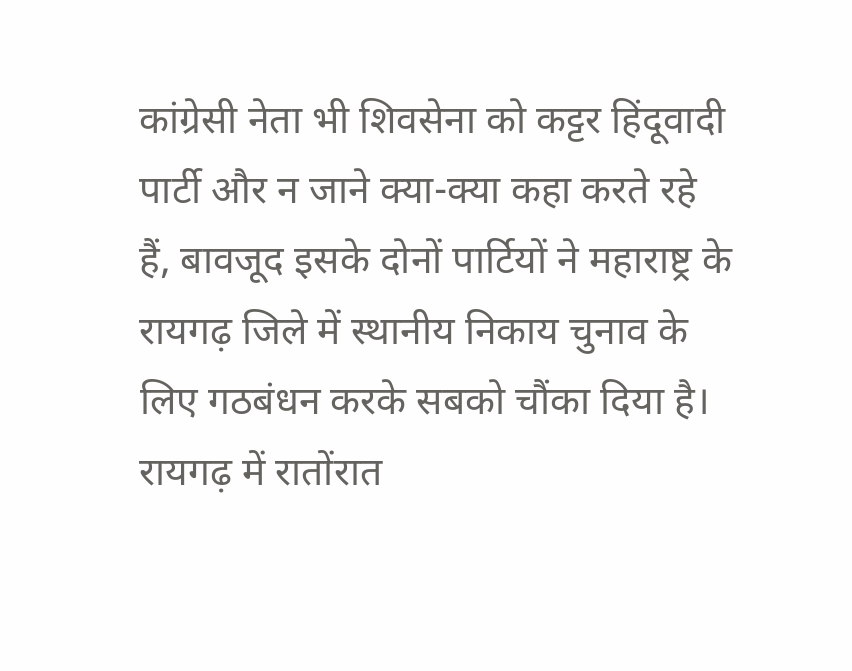कांग्रेसी नेता भी शिवसेना को कट्टर हिंदूवादी पार्टी और न जाने क्या-क्या कहा करते रहे हैं, बावजूद इसके दोनों पार्टियों ने महाराष्ट्र के रायगढ़ जिले में स्थानीय निकाय चुनाव के लिए गठबंधन करके सबको चौंका दिया है। रायगढ़ में रातोंरात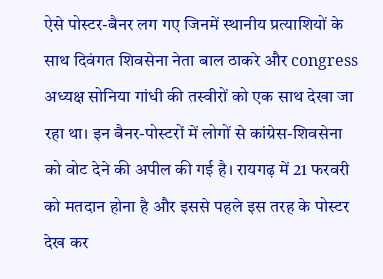ऐसे पोस्टर-बैनर लग गए जिनमें स्थानीय प्रत्याशियों के साथ दिवंगत शिवसेना नेता बाल ठाकरे और congress अध्यक्ष सोनिया गांधी की तस्वीरों को एक साथ देखा जा रहा था। इन बैनर-पोस्टरों में लोगों से कांग्रेस-शिवसेना को वोट देने की अपील की गई है। रायगढ़ में 21 फरवरी को मतदान होना है और इससे पहले इस तरह के पोस्टर देख कर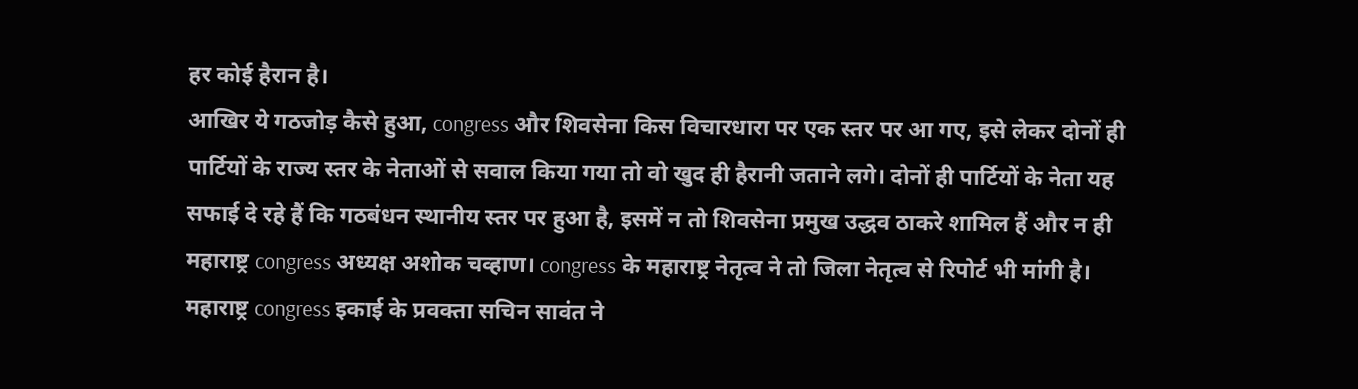हर कोई हैरान है।
आखिर ये गठजोड़ कैसे हुआ, congress और शिवसेना किस विचारधारा पर एक स्तर पर आ गए, इसे लेकर दोनों ही पार्टियों के राज्य स्तर के नेताओं से सवाल किया गया तो वो खुद ही हैरानी जताने लगे। दोनों ही पार्टियों के नेता यह सफाई दे रहे हैं कि गठबंधन स्थानीय स्तर पर हुआ है, इसमें न तो शिवसेना प्रमुख उद्धव ठाकरे शामिल हैं और न ही महाराष्ट्र congress अध्यक्ष अशोक चव्हाण। congress के महाराष्ट्र नेतृत्व ने तो जिला नेतृत्व से रिपोर्ट भी मांगी है।
महाराष्ट्र congress इकाई के प्रवक्ता सचिन सावंत ने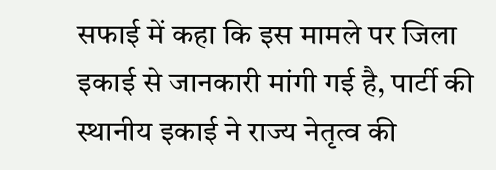सफाई में कहा कि इस मामले पर जिला इकाई से जानकारी मांगी गई है, पार्टी की स्थानीय इकाई ने राज्य नेतृत्व की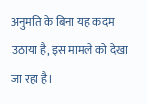अनुमति के बिना यह कदम उठाया है, इस मामले को देखा जा रहा है।